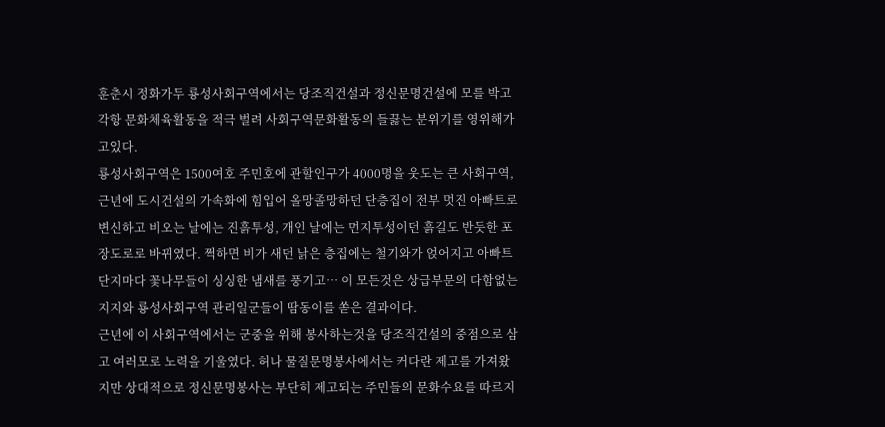훈춘시 정화가두 룡성사회구역에서는 당조직건설과 정신문명건설에 모를 박고 각항 문화체육활동을 적극 벌려 사회구역문화활동의 들끓는 분위기를 영위해가고있다.
룡성사회구역은 1500여호 주민호에 관할인구가 4000명을 웃도는 큰 사회구역, 근년에 도시건설의 가속화에 힘입어 올망졸망하던 단층집이 전부 멋진 아빠트로 변신하고 비오는 날에는 진흙투성, 개인 날에는 먼지투성이던 흙길도 반듯한 포장도로로 바뀌였다. 쩍하면 비가 새던 낡은 층집에는 철기와가 얹어지고 아빠트단지마다 꽃나무들이 싱싱한 냄새를 풍기고… 이 모든것은 상급부문의 다함없는 지지와 룡성사회구역 관리일군들이 땀동이를 쏟은 결과이다.
근년에 이 사회구역에서는 군중을 위해 봉사하는것을 당조직건설의 중점으로 삼고 여러모로 노력을 기울였다. 허나 물질문명봉사에서는 커다란 제고를 가져왔지만 상대적으로 정신문명봉사는 부단히 제고되는 주민들의 문화수요를 따르지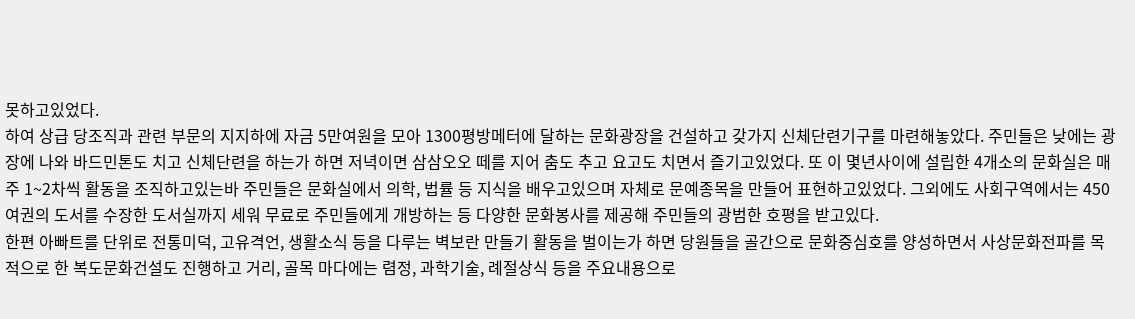못하고있었다.
하여 상급 당조직과 관련 부문의 지지하에 자금 5만여원을 모아 1300평방메터에 달하는 문화광장을 건설하고 갖가지 신체단련기구를 마련해놓았다. 주민들은 낮에는 광장에 나와 바드민톤도 치고 신체단련을 하는가 하면 저녁이면 삼삼오오 떼를 지어 춤도 추고 요고도 치면서 즐기고있었다. 또 이 몇년사이에 설립한 4개소의 문화실은 매주 1~2차씩 활동을 조직하고있는바 주민들은 문화실에서 의학, 법률 등 지식을 배우고있으며 자체로 문예종목을 만들어 표현하고있었다. 그외에도 사회구역에서는 450여권의 도서를 수장한 도서실까지 세워 무료로 주민들에게 개방하는 등 다양한 문화봉사를 제공해 주민들의 광범한 호평을 받고있다.
한편 아빠트를 단위로 전통미덕, 고유격언, 생활소식 등을 다루는 벽보란 만들기 활동을 벌이는가 하면 당원들을 골간으로 문화중심호를 양성하면서 사상문화전파를 목적으로 한 복도문화건설도 진행하고 거리, 골목 마다에는 렴정, 과학기술, 례절상식 등을 주요내용으로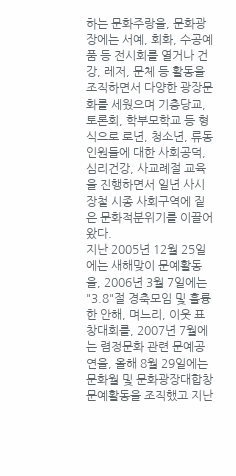하는 문화주랑을, 문화광장에는 서예, 회화, 수공예품 등 전시회를 열거나 건강, 레저, 문체 등 활동을 조직하면서 다양한 광장문화를 세웠으며 기층당교, 토론회, 학부모학교 등 형식으로 로년, 청소년, 류동인원들에 대한 사회공덕, 심리건강, 사교례절 교육을 진행하면서 일년 사시장철 시종 사회구역에 짙은 문화적분위기를 이끌어왔다.
지난 2005년 12월 25일에는 새해맞이 문예활동을, 2006년 3월 7일에는 "3.8"절 경축모임 및 훌륭한 안해, 며느리, 이웃 표창대회를, 2007년 7월에는 렴정문화 관련 문예공연을, 올해 8월 29일에는 문화월 및 문화광장대합창 문예활동을 조직했고 지난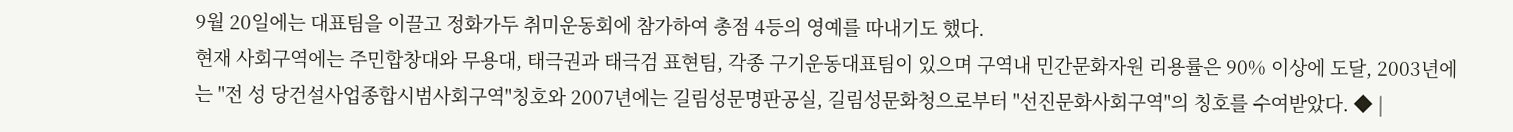9월 20일에는 대표팀을 이끌고 정화가두 취미운동회에 참가하여 총점 4등의 영예를 따내기도 했다.
현재 사회구역에는 주민합창대와 무용대, 태극권과 태극검 표현팀, 각종 구기운동대표팀이 있으며 구역내 민간문화자원 리용률은 90% 이상에 도달, 2003년에는 "전 성 당건설사업종합시범사회구역"칭호와 2007년에는 길림성문명판공실, 길림성문화청으로부터 "선진문화사회구역"의 칭호를 수여받았다. ◆ |